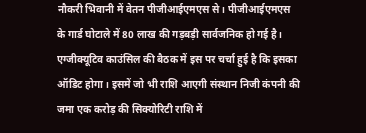नौकरी भिवानी में वेतन पीजीआईएमएस से। पीजीआईएमएस के गार्ड घोटाले में 80 लाख की गड़बड़ी सार्वजनिक हो गई है। एग्जीक्यूटिव काउंसिल की बैठक में इस पर चर्चा हुई है कि इसका ऑडिट होगा। इसमें जो भी राशि आएगी संस्थान निजी कंपनी की जमा एक करोड़ की सिक्योरिटी राशि में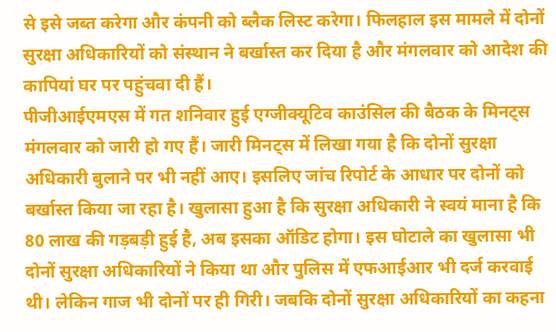से इसे जब्त करेगा और कंपनी को ब्लैक लिस्ट करेगा। फिलहाल इस मामले में दोनों सुरक्षा अधिकारियों को संस्थान ने बर्खास्त कर दिया है और मंगलवार को आदेश की कापियां घर पर पहुंचवा दी हैं।
पीजीआईएमएस में गत शनिवार हुई एग्जीक्यूटिव काउंसिल की बैठक के मिनट्स मंगलवार को जारी हो गए हैं। जारी मिनट्स में लिखा गया है कि दोनों सुरक्षा अधिकारी बुलाने पर भी नहीं आए। इसलिए जांच रिपोर्ट के आधार पर दोनों को बर्खास्त किया जा रहा है। खुलासा हुआ है कि सुरक्षा अधिकारी ने स्वयं माना है कि 80 लाख की गड़बड़ी हुई है, अब इसका ऑडिट होगा। इस घोटाले का खुलासा भी दोनों सुरक्षा अधिकारियों ने किया था और पुलिस में एफआईआर भी दर्ज करवाई थी। लेकिन गाज भी दोनों पर ही गिरी। जबकि दोनों सुरक्षा अधिकारियों का कहना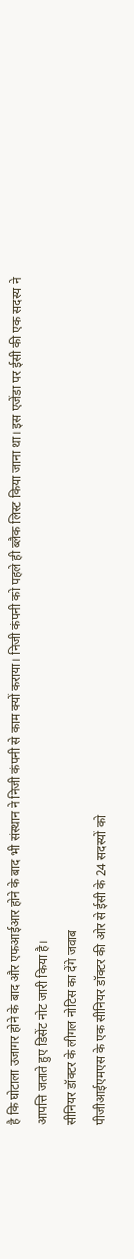है कि घोटाला उजागर होने के बाद और एफआईआर होने के बाद भी संस्थान ने निजी कंपनी से काम क्यों कराया। निजी कंपनी को पहले ही ब्लैक लिस्ट किया जाना था। इस एजेंडा पर ईसी की एक सदस्य ने आपत्ति जताते हुए डिसेंट नोट जारी किया है।
सीनियर डॉक्टर के लीगल नोटिस का देंगे जवाब
पीजीआईएमएस के एक सीनियर डॉक्टर की ओर से ईसी के 24 सदस्यों को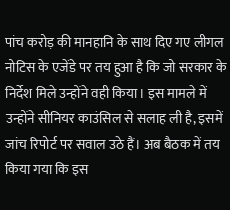पांच करोड़ की मानहानि के साथ दिए गए लीगल नोटिस के एजेंडे पर तय हुआ है कि जो सरकार के निर्देश मिले उन्होंने वही किया। इस मामले में उन्होंने सीनियर काउंसिल से सलाह ली है, इसमें जांच रिपोर्ट पर सवाल उठे हैं। अब बैठक में तय किया गया कि इस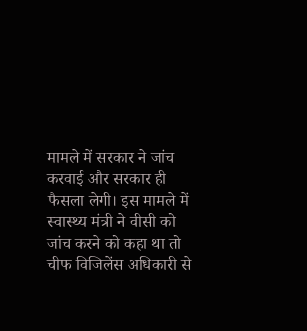मामले में सरकार ने जांच करवाई और सरकार ही फैसला लेगी। इस मामले में स्वास्थ्य मंत्री ने वीसी को जांच करने को कहा था तो चीफ विजिलेंस अधिकारी से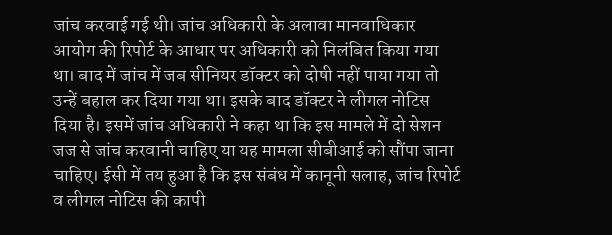जांच करवाई गई थी। जांच अधिकारी के अलावा मानवाधिकार आयोग की रिपोर्ट के आधार पर अधिकारी को निलंबित किया गया था। बाद में जांच में जब सीनियर डॉक्टर को दोषी नहीं पाया गया तो उन्हें बहाल कर दिया गया था। इसके बाद डॉक्टर ने लीगल नोटिस दिया है। इसमें जांच अधिकारी ने कहा था कि इस मामले में दो सेशन जज से जांच करवानी चाहिए या यह मामला सीबीआई को सौंपा जाना चाहिए। ईसी में तय हुआ है कि इस संबंध में कानूनी सलाह, जांच रिपोर्ट व लीगल नोटिस की कापी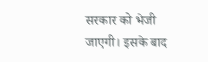सरकार को भेजी जाएगी। इसके बाद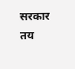सरकार तय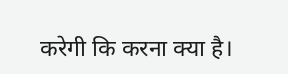करेगी कि करना क्या है।